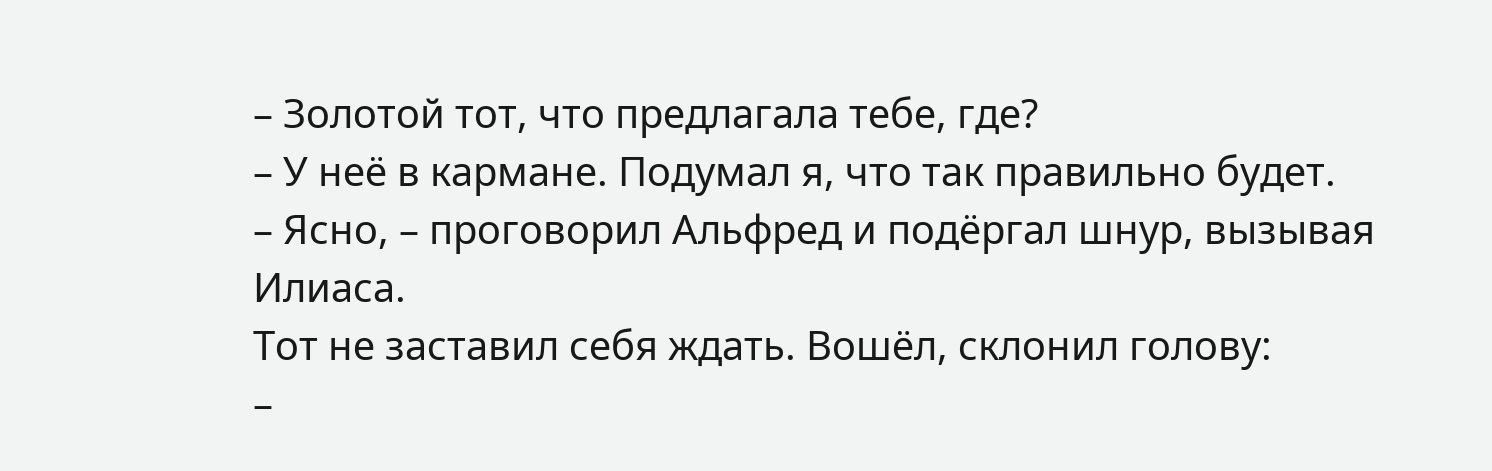– Золотой тот, что предлагала тебе, где?
– У неё в кармане. Подумал я, что так правильно будет.
– Ясно, – проговорил Альфред и подёргал шнур, вызывая Илиаса.
Тот не заставил себя ждать. Вошёл, склонил голову:
–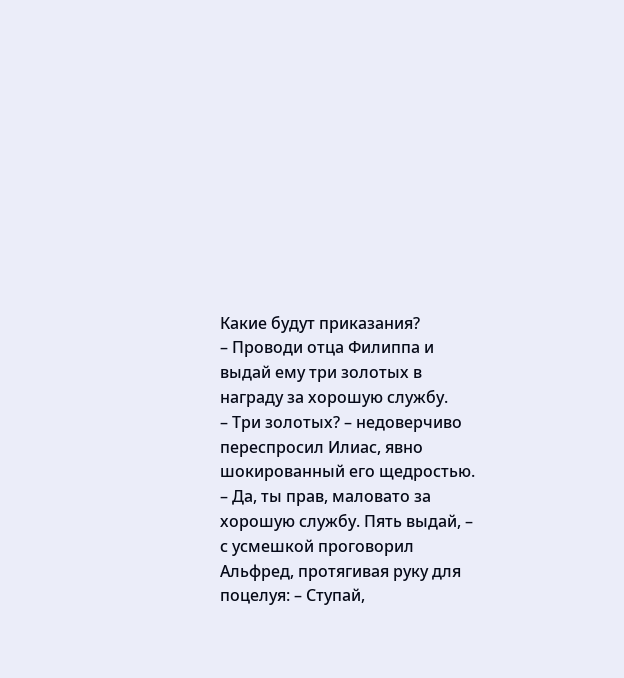Какие будут приказания?
– Проводи отца Филиппа и выдай ему три золотых в награду за хорошую службу.
– Три золотых? – недоверчиво переспросил Илиас, явно шокированный его щедростью.
– Да, ты прав, маловато за хорошую службу. Пять выдай, – с усмешкой проговорил Альфред, протягивая руку для поцелуя: – Ступай,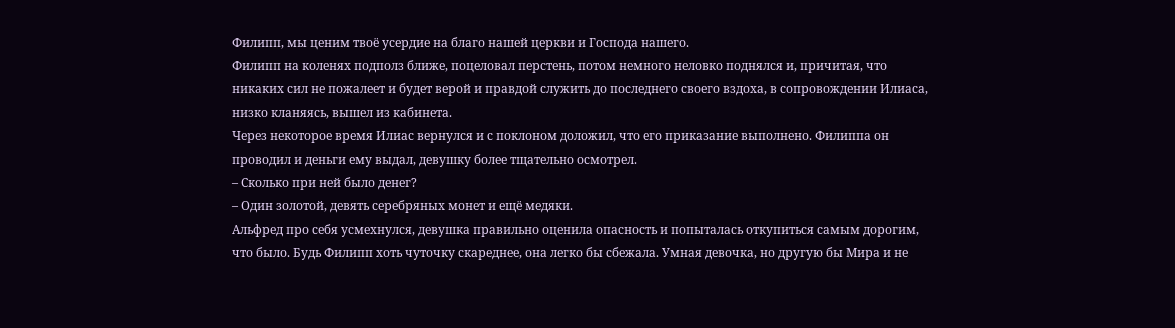Филипп, мы ценим твоё усердие на благо нашей церкви и Господа нашего.
Филипп на коленях подполз ближе, поцеловал перстень, потом немного неловко поднялся и, причитая, что никаких сил не пожалеет и будет верой и правдой служить до последнего своего вздоха, в сопровождении Илиаса, низко кланяясь, вышел из кабинета.
Через некоторое время Илиас вернулся и с поклоном доложил, что его приказание выполнено. Филиппа он проводил и деньги ему выдал, девушку более тщательно осмотрел.
– Сколько при ней было денег?
– Один золотой, девять серебряных монет и ещё медяки.
Альфред про себя усмехнулся, девушка правильно оценила опасность и попыталась откупиться самым дорогим, что было. Будь Филипп хоть чуточку скареднее, она легко бы сбежала. Умная девочка, но другую бы Мира и не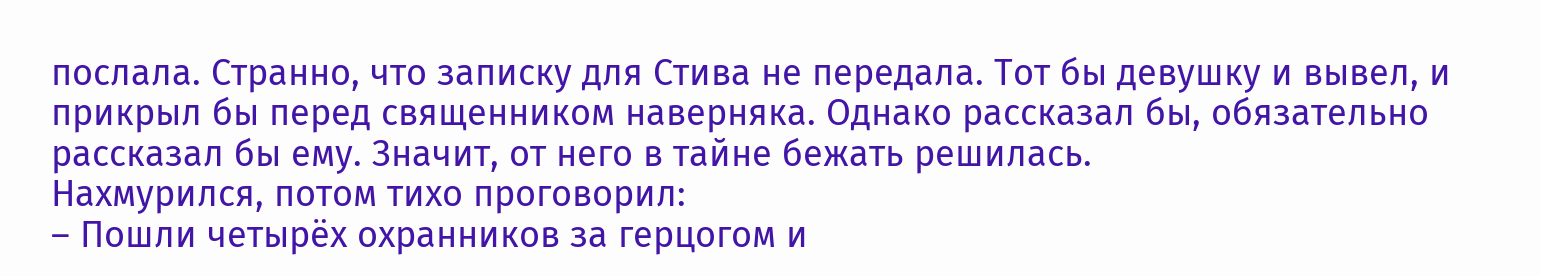послала. Странно, что записку для Стива не передала. Тот бы девушку и вывел, и прикрыл бы перед священником наверняка. Однако рассказал бы, обязательно рассказал бы ему. Значит, от него в тайне бежать решилась.
Нахмурился, потом тихо проговорил:
– Пошли четырёх охранников за герцогом и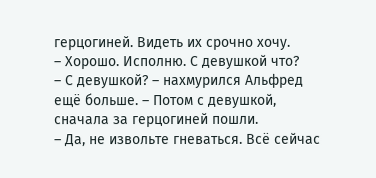герцогиней. Видеть их срочно хочу.
– Хорошо. Исполню. С девушкой что?
– С девушкой? – нахмурился Альфред ещё больше. – Потом с девушкой, сначала за герцогиней пошли.
– Да, не извольте гневаться. Всё сейчас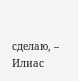сделаю, – Илиас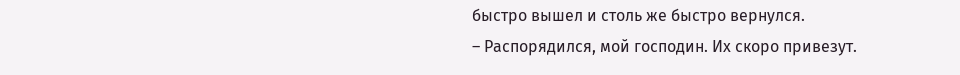быстро вышел и столь же быстро вернулся.
– Распорядился, мой господин. Их скоро привезут.